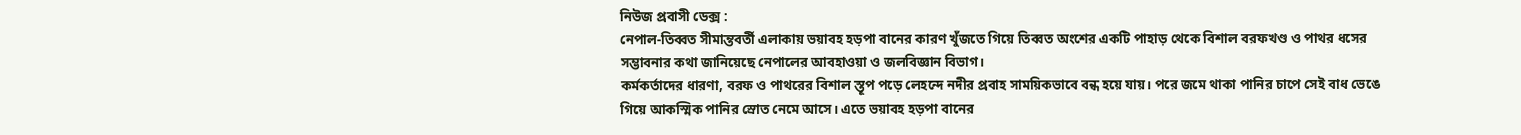নিউজ প্রবাসী ডেক্স :
নেপাল-তিব্বত সীমান্তবর্তী এলাকায় ভয়াবহ হড়পা বানের কারণ খুঁজতে গিয়ে তিব্বত অংশের একটি পাহাড় থেকে বিশাল বরফখণ্ড ও পাথর ধসের সম্ভাবনার কথা জানিয়েছে নেপালের আবহাওয়া ও জলবিজ্ঞান বিভাগ।
কর্মকর্তাদের ধারণা, বরফ ও পাথরের বিশাল স্তূপ পড়ে লেহন্দে নদীর প্রবাহ সাময়িকভাবে বন্ধ হয়ে যায়। পরে জমে থাকা পানির চাপে সেই বাধ ভেঙে গিয়ে আকস্মিক পানির স্রোত নেমে আসে। এতে ভয়াবহ হড়পা বানের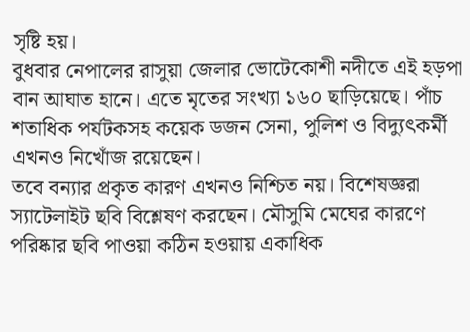সৃষ্টি হয়।
বুধবার নেপালের রাসুয়া জেলার ভোটেকোশী নদীতে এই হড়পা বান আঘাত হানে। এতে মৃতের সংখ্যা ১৬০ ছাড়িয়েছে। পাঁচ শতাধিক পর্যটকসহ কয়েক ডজন সেনা, পুলিশ ও বিদ্যুৎকর্মী এখনও নিখোঁজ রয়েছেন।
তবে বন্যার প্রকৃত কারণ এখনও নিশ্চিত নয়। বিশেষজ্ঞরা স্যাটেলাইট ছবি বিশ্লেষণ করছেন। মৌসুমি মেঘের কারণে পরিষ্কার ছবি পাওয়া কঠিন হওয়ায় একাধিক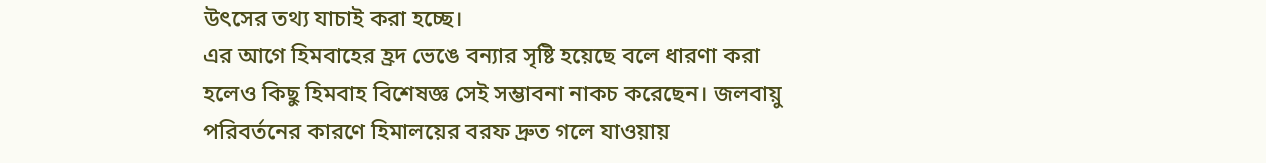উৎসের তথ্য যাচাই করা হচ্ছে।
এর আগে হিমবাহের হ্রদ ভেঙে বন্যার সৃষ্টি হয়েছে বলে ধারণা করা হলেও কিছু হিমবাহ বিশেষজ্ঞ সেই সম্ভাবনা নাকচ করেছেন। জলবায়ু পরিবর্তনের কারণে হিমালয়ের বরফ দ্রুত গলে যাওয়ায়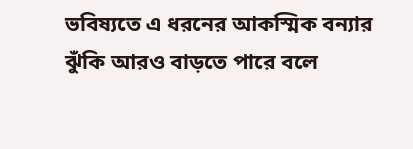ভবিষ্যতে এ ধরনের আকস্মিক বন্যার ঝুঁকি আরও বাড়তে পারে বলে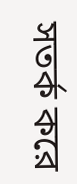সতর্ক করে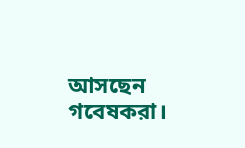আসছেন গবেষকরা।